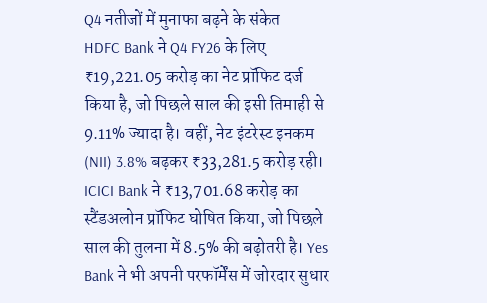Q4 नतीजों में मुनाफा बढ़ने के संकेत
HDFC Bank ने Q4 FY26 के लिए ₹19,221.05 करोड़ का नेट प्रॉफिट दर्ज किया है, जो पिछले साल की इसी तिमाही से 9.11% ज्यादा है। वहीं, नेट इंटरेस्ट इनकम (NII) 3.8% बढ़कर ₹33,281.5 करोड़ रही। ICICI Bank ने ₹13,701.68 करोड़ का स्टैंडअलोन प्रॉफिट घोषित किया, जो पिछले साल की तुलना में 8.5% की बढ़ोतरी है। Yes Bank ने भी अपनी परफॉर्मेंस में जोरदार सुधार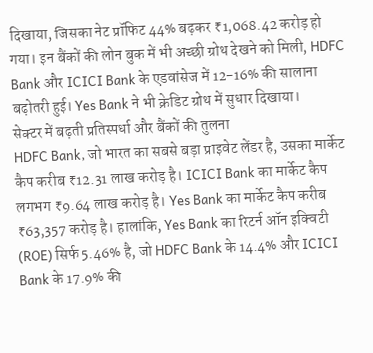दिखाया, जिसका नेट प्रॉफिट 44% बढ़कर ₹1,068.42 करोड़ हो गया। इन बैंकों की लोन बुक में भी अच्छी ग्रोथ देखने को मिली, HDFC Bank और ICICI Bank के एडवांसेज में 12-16% की सालाना बढ़ोतरी हुई। Yes Bank ने भी क्रेडिट ग्रोथ में सुधार दिखाया।
सेक्टर में बढ़ती प्रतिस्पर्धा और बैंकों की तुलना
HDFC Bank, जो भारत का सबसे बड़ा प्राइवेट लेंडर है, उसका मार्केट कैप करीब ₹12.31 लाख करोड़ है। ICICI Bank का मार्केट कैप लगभग ₹9.64 लाख करोड़ है। Yes Bank का मार्केट कैप करीब ₹63,357 करोड़ है। हालांकि, Yes Bank का रिटर्न ऑन इक्विटी (ROE) सिर्फ 5.46% है, जो HDFC Bank के 14.4% और ICICI Bank के 17.9% की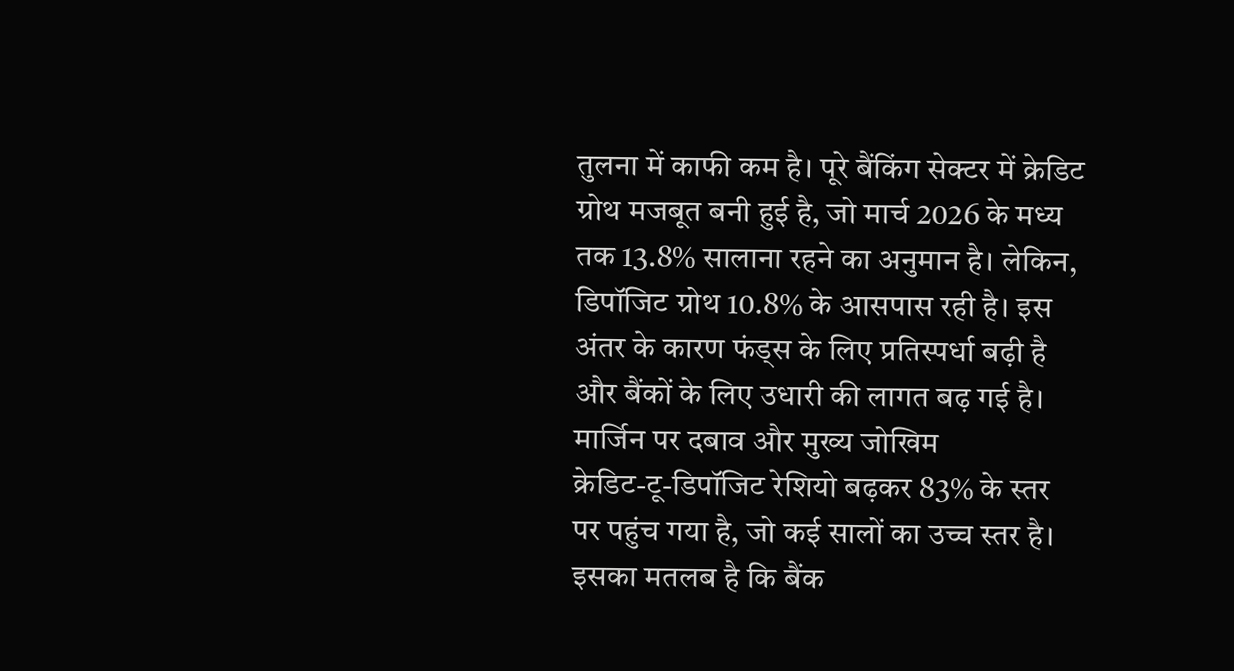तुलना में काफी कम है। पूरे बैंकिंग सेक्टर में क्रेडिट ग्रोथ मजबूत बनी हुई है, जो मार्च 2026 के मध्य तक 13.8% सालाना रहने का अनुमान है। लेकिन, डिपॉजिट ग्रोथ 10.8% के आसपास रही है। इस अंतर के कारण फंड्स के लिए प्रतिस्पर्धा बढ़ी है और बैंकों के लिए उधारी की लागत बढ़ गई है।
मार्जिन पर दबाव और मुख्य जोखिम
क्रेडिट-टू-डिपॉजिट रेशियो बढ़कर 83% के स्तर पर पहुंच गया है, जो कई सालों का उच्च स्तर है। इसका मतलब है कि बैंक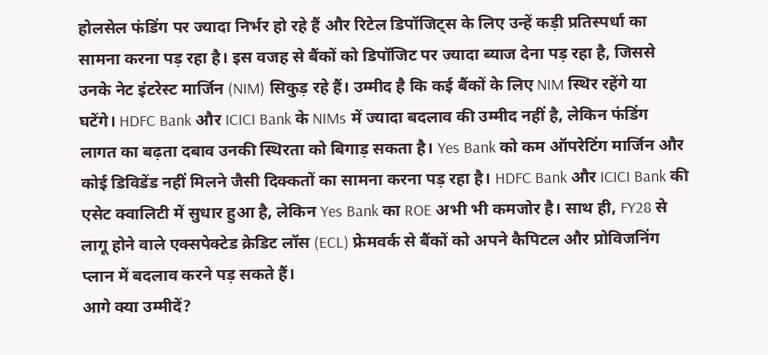होलसेल फंडिंग पर ज्यादा निर्भर हो रहे हैं और रिटेल डिपॉजिट्स के लिए उन्हें कड़ी प्रतिस्पर्धा का सामना करना पड़ रहा है। इस वजह से बैंकों को डिपॉजिट पर ज्यादा ब्याज देना पड़ रहा है, जिससे उनके नेट इंटरेस्ट मार्जिन (NIM) सिकुड़ रहे हैं। उम्मीद है कि कई बैंकों के लिए NIM स्थिर रहेंगे या घटेंगे। HDFC Bank और ICICI Bank के NIMs में ज्यादा बदलाव की उम्मीद नहीं है, लेकिन फंडिंग लागत का बढ़ता दबाव उनकी स्थिरता को बिगाड़ सकता है। Yes Bank को कम ऑपरेटिंग मार्जिन और कोई डिविडेंड नहीं मिलने जैसी दिक्कतों का सामना करना पड़ रहा है। HDFC Bank और ICICI Bank की एसेट क्वालिटी में सुधार हुआ है, लेकिन Yes Bank का ROE अभी भी कमजोर है। साथ ही, FY28 से लागू होने वाले एक्सपेक्टेड क्रेडिट लॉस (ECL) फ्रेमवर्क से बैंकों को अपने कैपिटल और प्रोविजनिंग प्लान में बदलाव करने पड़ सकते हैं।
आगे क्या उम्मीदें?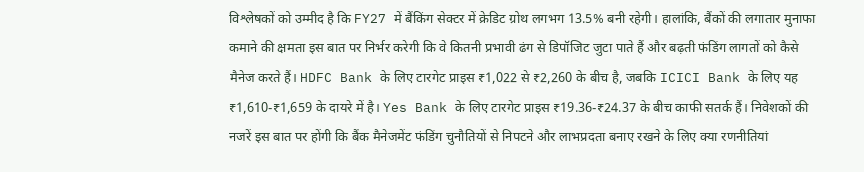विश्लेषकों को उम्मीद है कि FY27 में बैंकिंग सेक्टर में क्रेडिट ग्रोथ लगभग 13.5% बनी रहेगी। हालांकि, बैंकों की लगातार मुनाफा कमाने की क्षमता इस बात पर निर्भर करेगी कि वे कितनी प्रभावी ढंग से डिपॉजिट जुटा पाते हैं और बढ़ती फंडिंग लागतों को कैसे मैनेज करते हैं। HDFC Bank के लिए टारगेट प्राइस ₹1,022 से ₹2,260 के बीच है, जबकि ICICI Bank के लिए यह ₹1,610-₹1,659 के दायरे में है। Yes Bank के लिए टारगेट प्राइस ₹19.36-₹24.37 के बीच काफी सतर्क हैं। निवेशकों की नजरें इस बात पर होंगी कि बैंक मैनेजमेंट फंडिंग चुनौतियों से निपटने और लाभप्रदता बनाए रखने के लिए क्या रणनीतियां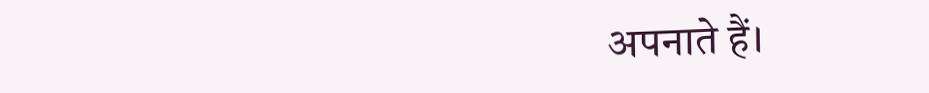अपनाते हैं।